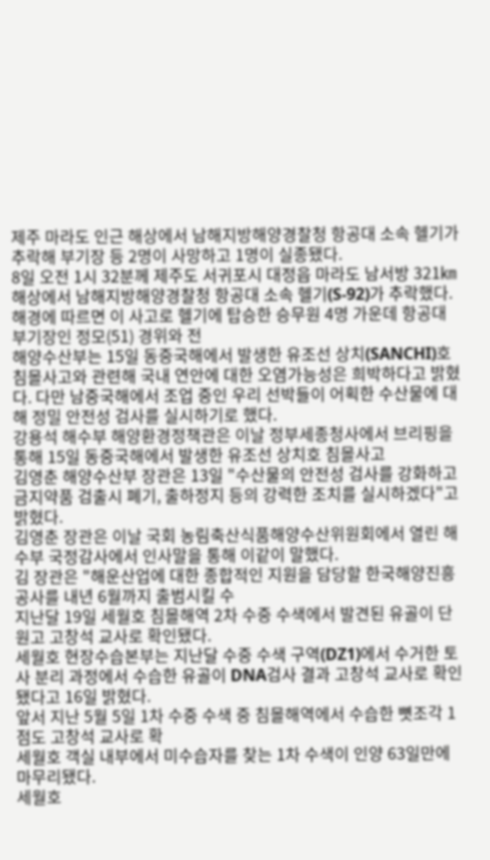제주 마라도 인근 해상에서 남해지방해양경찰청 항공대 소속 헬기가 추락해 부기장 등 2명이 사망하고 1명이 실종됐다.
8일 오전 1시 32분께 제주도 서귀포시 대정읍 마라도 남서방 321㎞ 해상에서 남해지방해양경찰청 항공대 소속 헬기(S-92)가 추락했다.
해경에 따르면 이 사고로 헬기에 탑승한 승무원 4명 가운데 항공대 부기장인 정모(51) 경위와 전
해양수산부는 15일 동중국해에서 발생한 유조선 상치(SANCHI)호 침몰사고와 관련해 국내 연안에 대한 오염가능성은 희박하다고 밝혔다. 다만 남중국해에서 조업 중인 우리 선박들이 어획한 수산물에 대해 정밀 안전성 검사를 실시하기로 했다.
강용석 해수부 해양환경정책관은 이날 정부세종청사에서 브리핑을 통해 15일 동중국해에서 발생한 유조선 상치호 침몰사고
김영춘 해양수산부 장관은 13일 "수산물의 안전성 검사를 강화하고 금지약품 검출시 폐기, 출하정지 등의 강력한 조치를 실시하겠다"고 밝혔다.
김영춘 장관은 이날 국회 농림축산식품해양수산위원회에서 열린 해수부 국정감사에서 인사말을 통해 이같이 말했다.
김 장관은 "해운산업에 대한 종합적인 지원을 담당할 한국해양진흥공사를 내년 6월까지 출범시킬 수
지난달 19일 세월호 침몰해역 2차 수중 수색에서 발견된 유골이 단원고 고창석 교사로 확인됐다.
세월호 현장수습본부는 지난달 수중 수색 구역(DZ1)에서 수거한 토사 분리 과정에서 수습한 유골이 DNA검사 결과 고창석 교사로 확인됐다고 16일 밝혔다.
앞서 지난 5월 5일 1차 수중 수색 중 침몰해역에서 수습한 뼛조각 1점도 고창석 교사로 확
세월호 객실 내부에서 미수습자를 찾는 1차 수색이 인양 63일만에 마무리됐다.
세월호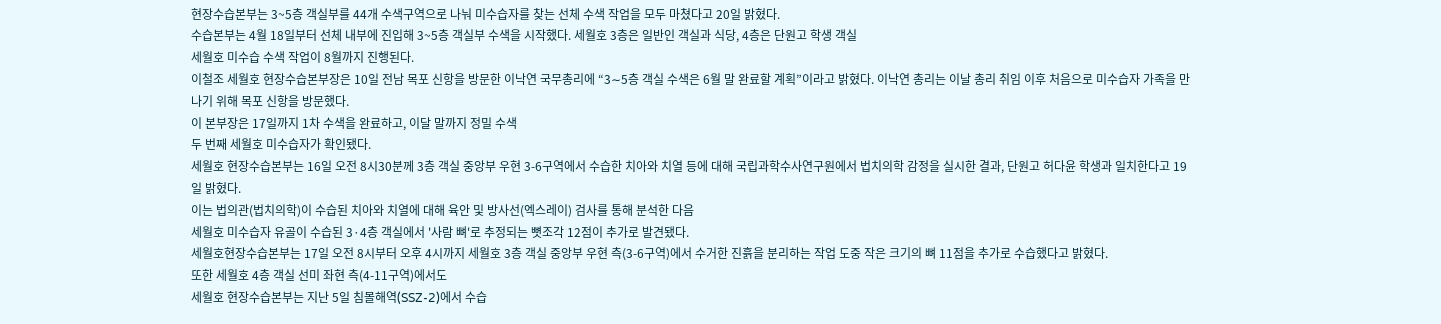현장수습본부는 3~5층 객실부를 44개 수색구역으로 나눠 미수습자를 찾는 선체 수색 작업을 모두 마쳤다고 20일 밝혔다.
수습본부는 4월 18일부터 선체 내부에 진입해 3~5층 객실부 수색을 시작했다. 세월호 3층은 일반인 객실과 식당, 4층은 단원고 학생 객실
세월호 미수습 수색 작업이 8월까지 진행된다.
이철조 세월호 현장수습본부장은 10일 전남 목포 신항을 방문한 이낙연 국무총리에 “3∼5층 객실 수색은 6월 말 완료할 계획”이라고 밝혔다. 이낙연 총리는 이날 총리 취임 이후 처음으로 미수습자 가족을 만나기 위해 목포 신항을 방문했다.
이 본부장은 17일까지 1차 수색을 완료하고, 이달 말까지 정밀 수색
두 번째 세월호 미수습자가 확인됐다.
세월호 현장수습본부는 16일 오전 8시30분께 3층 객실 중앙부 우현 3-6구역에서 수습한 치아와 치열 등에 대해 국립과학수사연구원에서 법치의학 감정을 실시한 결과, 단원고 허다윤 학생과 일치한다고 19일 밝혔다.
이는 법의관(법치의학)이 수습된 치아와 치열에 대해 육안 및 방사선(엑스레이) 검사를 통해 분석한 다음
세월호 미수습자 유골이 수습된 3·4층 객실에서 '사람 뼈'로 추정되는 뼛조각 12점이 추가로 발견됐다.
세월호현장수습본부는 17일 오전 8시부터 오후 4시까지 세월호 3층 객실 중앙부 우현 측(3-6구역)에서 수거한 진흙을 분리하는 작업 도중 작은 크기의 뼈 11점을 추가로 수습했다고 밝혔다.
또한 세월호 4층 객실 선미 좌현 측(4-11구역)에서도
세월호 현장수습본부는 지난 5일 침몰해역(SSZ-2)에서 수습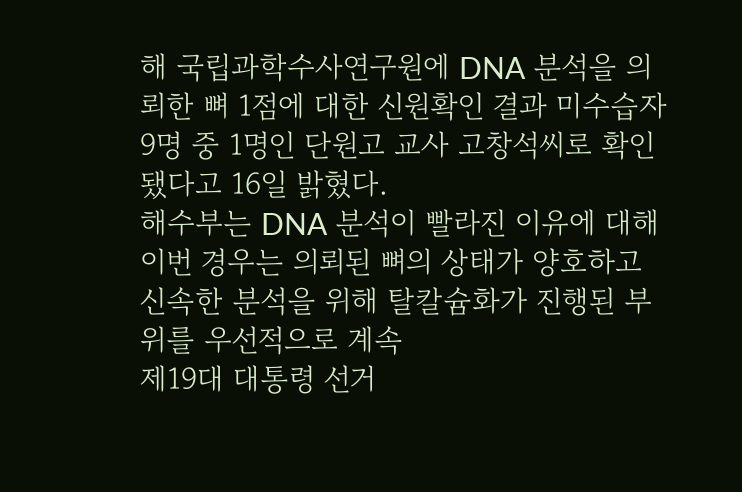해 국립과학수사연구원에 DNA 분석을 의뢰한 뼈 1점에 대한 신원확인 결과 미수습자 9명 중 1명인 단원고 교사 고창석씨로 확인됐다고 16일 밝혔다.
해수부는 DNA 분석이 빨라진 이유에 대해 이번 경우는 의뢰된 뼈의 상태가 양호하고 신속한 분석을 위해 탈칼슘화가 진행된 부위를 우선적으로 계속
제19대 대통령 선거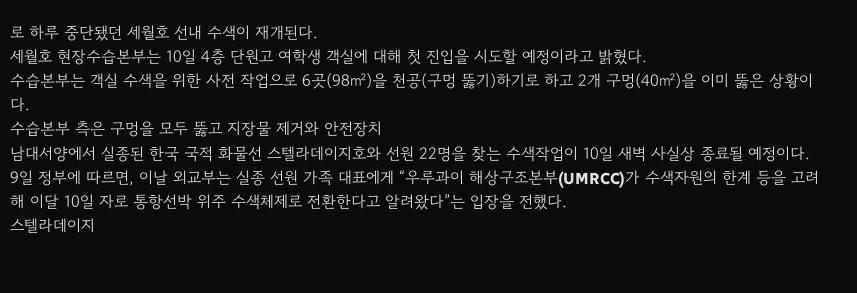로 하루 중단됐던 세월호 선내 수색이 재개된다.
세월호 현장수습본부는 10일 4층 단원고 여학생 객실에 대해 첫 진입을 시도할 예정이라고 밝혔다.
수습본부는 객실 수색을 위한 사전 작업으로 6곳(98㎡)을 천공(구멍 뚫기)하기로 하고 2개 구멍(40㎡)을 이미 뚫은 상황이다.
수습본부 측은 구멍을 모두 뚫고 지장물 제거와 안전장치
남대서양에서 실종된 한국 국적 화물선 스텔라데이지호와 선원 22명을 찾는 수색작업이 10일 새벽 사실상 종료될 예정이다.
9일 정부에 따르면, 이날 외교부는 실종 선원 가족 대표에게 “우루과이 해상구조본부(UMRCC)가 수색자원의 한계 등을 고려해 이달 10일 자로 통항선박 위주 수색체제로 전환한다고 알려왔다”는 입장을 전했다.
스텔라데이지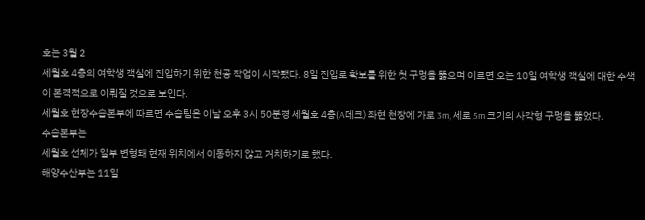호는 3월 2
세월호 4층의 여학생 객실에 진입하기 위한 천공 작업이 시작됐다. 8일 진입로 확보를 위한 첫 구멍을 뚫으며 이르면 오는 10일 여학생 객실에 대한 수색이 본격적으로 이뤄질 것으로 보인다.
세월호 현장수습본부에 따르면 수습팀은 이날 오후 3시 50분경 세월호 4층(A데크) 좌현 천장에 가로 3m, 세로 5m 크기의 사각형 구멍을 뚫었다.
수습본부는
세월호 선체가 일부 변형돼 현재 위치에서 이동하지 않고 거치하기로 했다.
해양수산부는 11일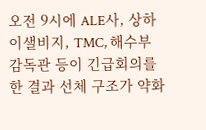오전 9시에 ALE사, 상하이샐비지, TMC, 해수부 감독관 등이 긴급회의를 한 결과 선체 구조가 약화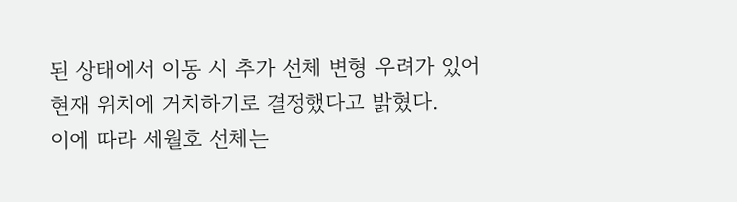된 상태에서 이동 시 추가 선체 변형 우려가 있어 현재 위치에 거치하기로 결정했다고 밝혔다.
이에 따라 세월호 선체는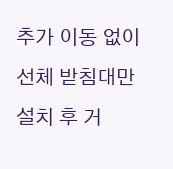추가 이동 없이 선체 받침대만 설치 후 거